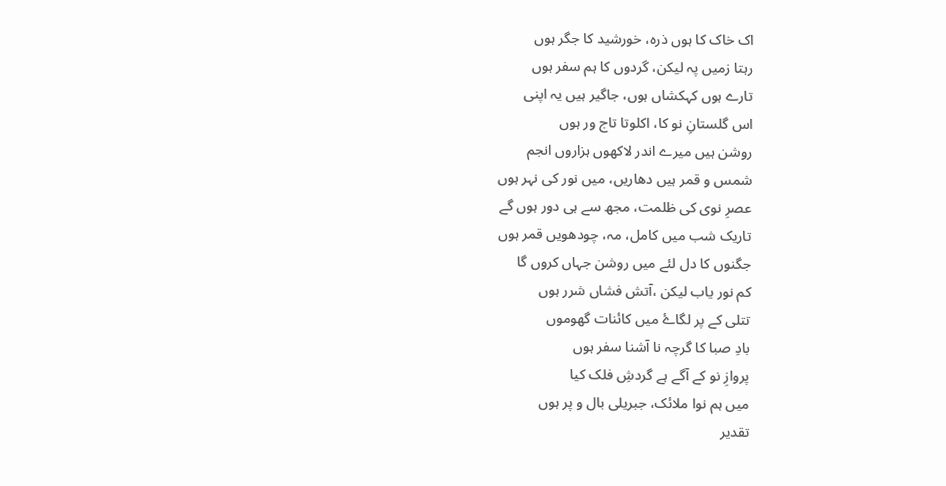اک خاک کا ہوں ذرہ، خورشید کا جگر ہوں
رہتا زمیں پہ لیکن، گردوں کا ہم سفر ہوں
تارے ہوں کہکشاں ہوں، جاگیر ہیں یہ اپنی
اس گلستانِ نو کا، اکلوتا تاج ور ہوں
روشن ہیں میرے اندر لاکھوں ہزاروں انجم
شمس و قمر ہیں دھاریں، میں نور کی نہر ہوں
عصرِ نوی کی ظلمت، مجھ سے ہی دور ہوں گے
تاریک شب میں کامل، مہ، چودھویں قمر ہوں
جگنوں کا دل لئے میں روشن جہاں کروں گا
کم نور یاب لیکن ،آتش فشاں شرر ہوں
تتلی کے پر لگاۓ میں کائنات گھوموں
بادِ صبا کا گرچہ نا آشنا سفر ہوں
پروازِ نو کے آگے ہے گردشِ فلک کیا
میں ہم نوا ملائک، جبریلی بال و پر ہوں
تقدیر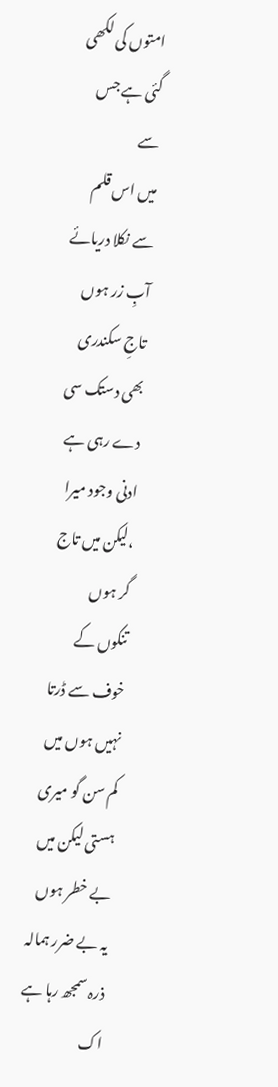امتوں کی لکھی گئی ہے جس سے
میں اس قلم سے نکلا دریائے آبِ زر ہوں
تاجِ سکندری بھی دستک سی دے رہی ہے
ادنی وجود میرا ،لیکن میں تاج گر ہوں
تنکوں کے خوف سے ڈرتا نہیں ہوں میں
کم سن گو میری ہستی لیکن میں بے خطر ہوں
یہ بے ضرر ہمالہ ذرہ سمجھ رہا ہے
اک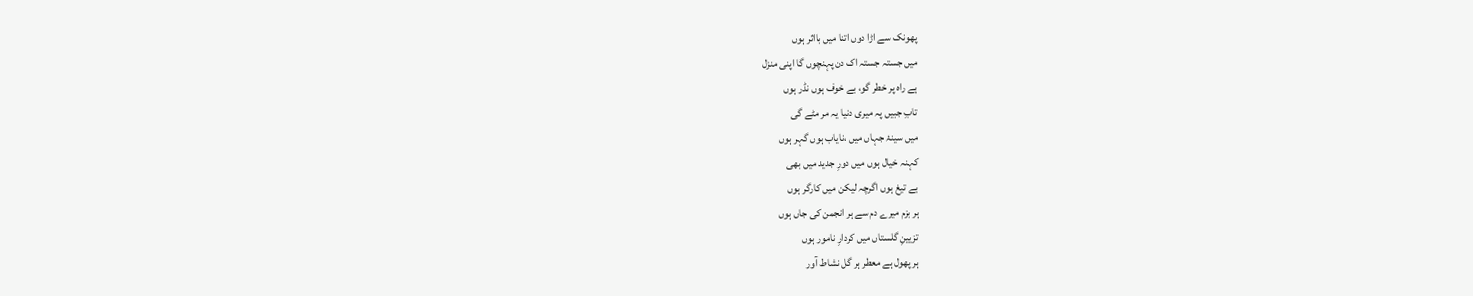پھونک سے اڑا دوں اتنا میں بااثر ہوں
میں جستہ جستہ اک دن پہنچوں گا اپنی منزل
ہے راہ پر خطر گو، بے خوف ہوں نڈر ہوں
تابِ جبیں پہ میری دنیا یہ مر مٹے گی
میں سینۂ جہاں میں ،نایاب ہوں گہر ہوں
کہنہ خیال ہوں میں دورِ جدید میں بھی
بے تیغ ہوں اگرچہ لیکن میں کارگر ہوں
ہر بزم میرے دم سے ہر انجمن کی جاں ہوں
تزیینِ گلستاں میں کردارِ نامور ہوں
ہر پھول ہے معطر ہر گل نشاط آور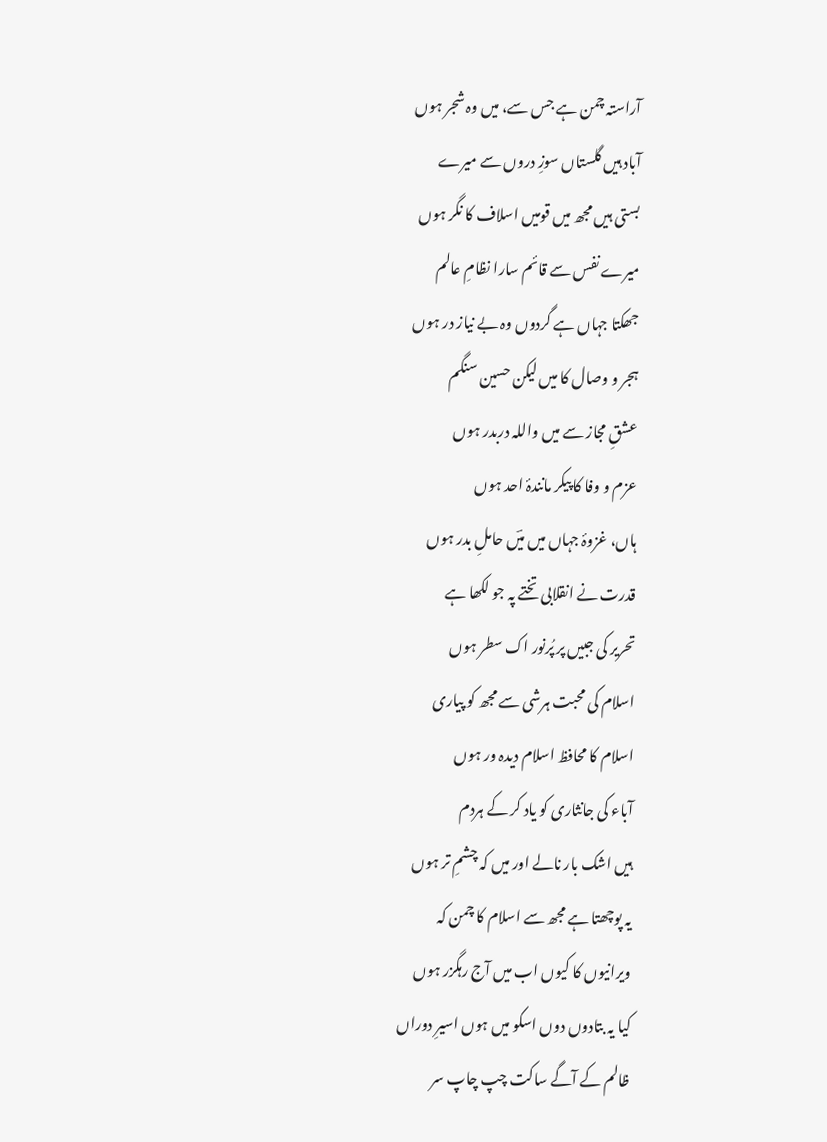آراستہ چمن ہے جس سے، میں وہ شجر ہوں
آباد ہیں گلستاں سوزِ دروں سے میرے
بستی ہیں مجھ میں قومیں اسلاف کا نگر ہوں
میرے نفس سے قائم سارا نظامِ عالم
جھکتا جہاں ہے گردوں وہ بے نیاز در ہوں
ہجر و وصال کا میں لیکن حسین سنگم
عشقِ مجاز سے میں واللہ دربدر ہوں
عزم و وفا کا پیکر مانندۂ احد ہوں
ہاں، غزوۂ جہاں میں میؔں حاملِ بدر ہوں
قدرت نے انقلابی تختے پہ جو لکھا ہے
تحریر کی جبیں پر پُرنور اک سطر ہوں
اسلام کی محبت ہرشی سے مجھ کو پیاری
اسلام کا محافظ اسلام دیدہ ور ہوں
آباء کی جانثاری کو یاد کر کے ہردم
ہیں اشک بار نالے اور میں کہ چشمِ تر ہوں
یہ پوچھتا ہے مجھ سے اسلام کا چمن کہ
ویرانیوں کا کیوں اب میں آج رہگزر ہوں
کیا یہ بتادوں دوں اسکو میں ہوں اسیرِ دوراں
ظالم کے آگے ساکت چپ چاپ سر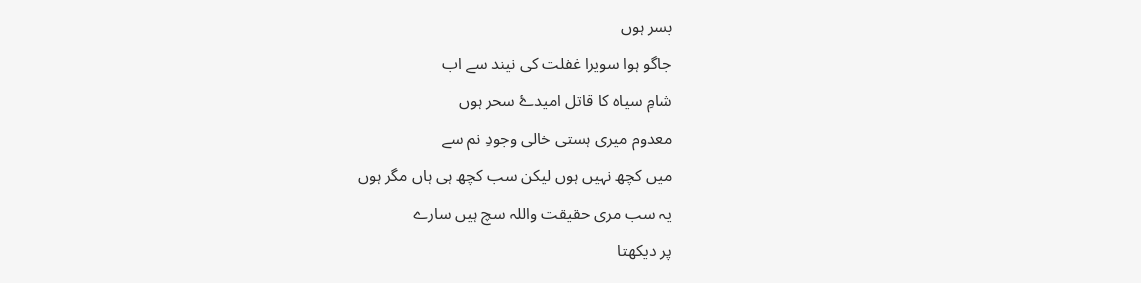بسر ہوں
جاگو ہوا سویرا غفلت کی نیند سے اب
شامِ سیاہ کا قاتل امیدۓ سحر ہوں
معدوم میری ہستی خالی وجودِ نم سے
میں کچھ نہیں ہوں لیکن سب کچھ ہی ہاں مگر ہوں
یہ سب مری حقیقت واللہ سچ ہیں سارے
پر دیکھتا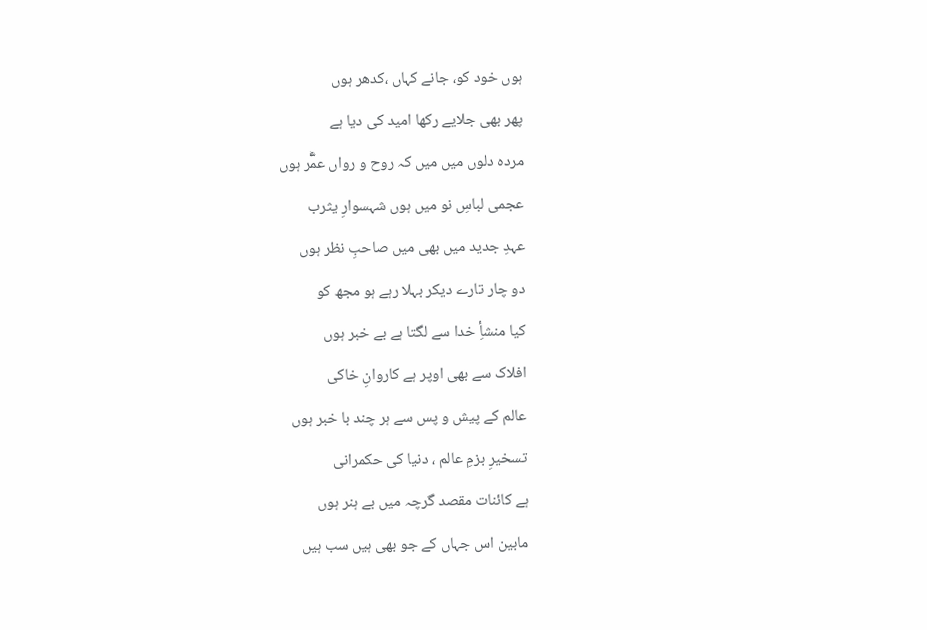ہوں خود کو، جانے کہاں ،کدھر ہوں
پھر بھی جلایے رکھا امید کی دیا ہے
مردہ دلوں میں میں کہ روح و رواں عمؔؓر ہوں
عجمی لباسِ نو میں ہوں شہسوارِ یثرب
عہدِ جدید میں بھی میں صاحبِ نظر ہوں
دو چار تارے دیکر بہلا رہے ہو مجھ کو
کیا منشأِ خدا سے لگتا ہے بے خبر ہوں
افلاک سے بھی اوپر ہے کاروانِ خاکی
عالم کے پیش و پس سے ہر چند با خبر ہوں
تسخیرِ بزمِ عالم ، دنیا کی حکمرانی
ہے کائنات مقصد گرچہ میں بے ہنر ہوں
مابین اس جہاں کے جو بھی ہیں سب ہیں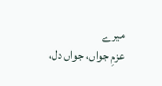میرے
عزمِ جواں، جواں دل،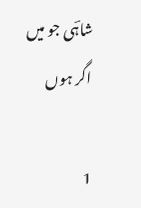شاہؔی جو میں اگر ہوں

1